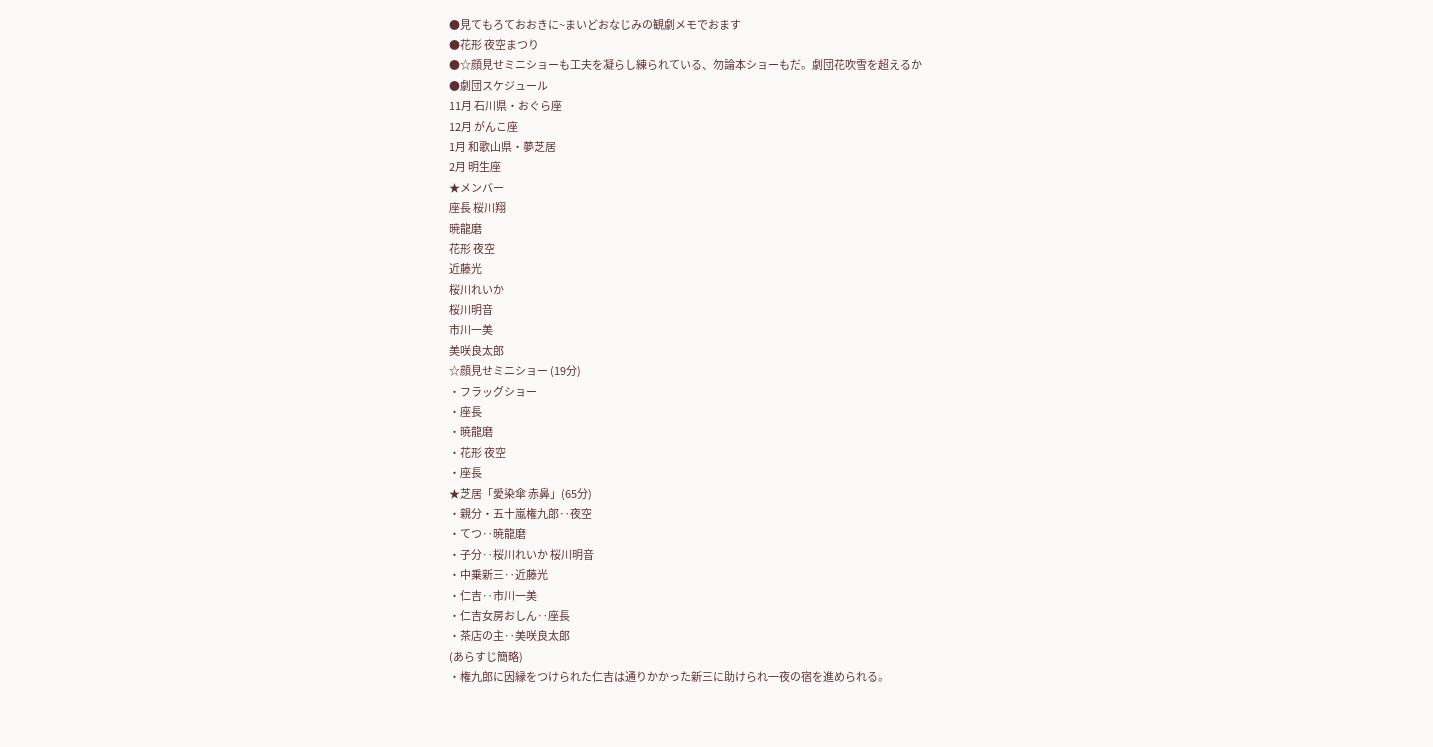●見てもろておおきに~まいどおなじみの観劇メモでおます
●花形 夜空まつり
●☆顔見せミニショーも工夫を凝らし練られている、勿論本ショーもだ。劇団花吹雪を超えるか
●劇団スケジュール
11月 石川県・おぐら座
12月 がんこ座
1月 和歌山県・夢芝居
2月 明生座
★メンバー
座長 桜川翔
暁龍磨
花形 夜空
近藤光
桜川れいか
桜川明音
市川一美
美咲良太郎
☆顔見せミニショー (19分)
・フラッグショー
・座長
・暁龍磨
・花形 夜空
・座長
★芝居「愛染傘 赤鼻」(65分)
・親分・五十嵐権九郎‥夜空
・てつ‥暁龍磨
・子分‥桜川れいか 桜川明音
・中乗新三‥近藤光
・仁吉‥市川一美
・仁吉女房おしん‥座長
・茶店の主‥美咲良太郎
(あらすじ簡略)
・権九郎に因縁をつけられた仁吉は通りかかった新三に助けられ一夜の宿を進められる。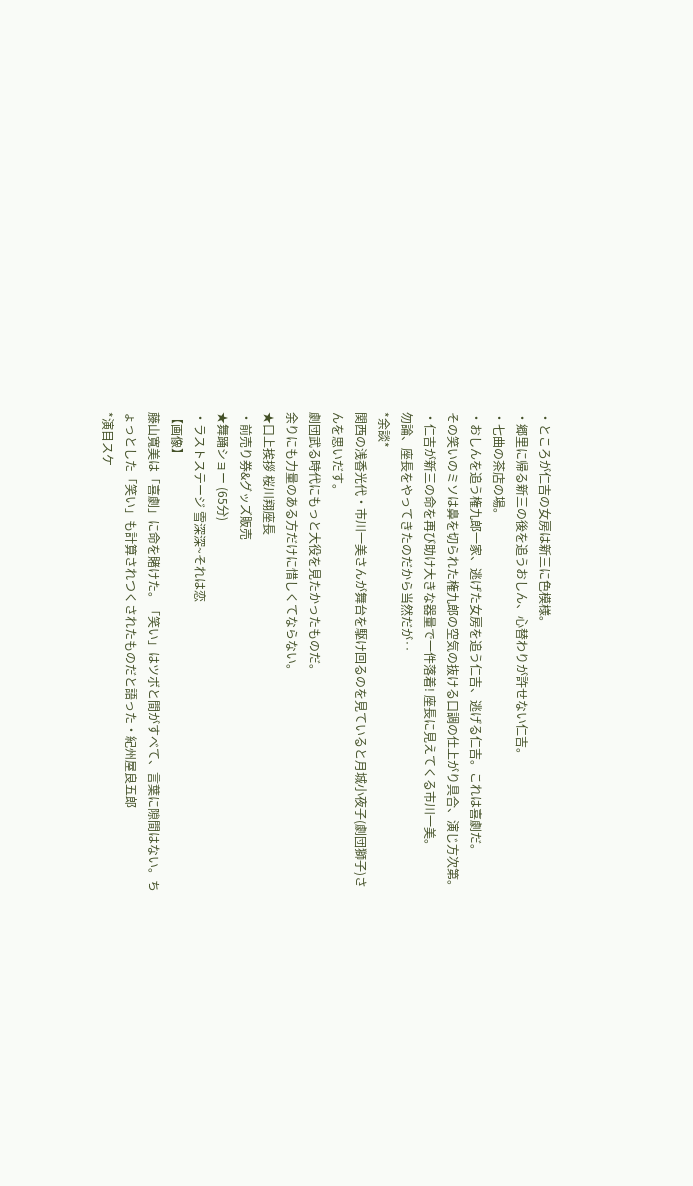・ところが仁吉の女房は新三に色模様。
・郷里に帰る新三の後を追うおしん、心替わりが許せない仁吉。
・七曲の茶店の場。
・おしんを追う権九郎一家、逃げた女房を追う仁吉、逃げる仁吉。これは喜劇だ。
その笑いのミソは鼻を切られた権九郎の空気の抜ける口調の仕上がり具合、演じ方次第。
・仁吉が新三の命を再び助け大きな器量で一件落着! 座長に見えてくる市川一美。
勿論、座長をやってきたのだから当然だが‥
*余談*
関西の浅香光代・市川一美さんが舞台を駆け回るのを見ていると月城小夜子(劇団獅子)さんを思いだす。
劇団武る時代にもっと大役を見たかったものだ。
余りにも力量のある方だけに惜しくてならない。
★口上挨拶 桜川翔座長
・前売り券&グッズ販売
★舞踊ショー (65分)
・ラストステージ 雪深深~それは恋
【画像】
藤山寬美は「喜劇」に命を賭けた。「笑い」はツボと間がすべて、言葉に隙間はない。ちょっとした「笑い」も計算されつくされたものだと語った・紀州屋良五郎
*演目スケ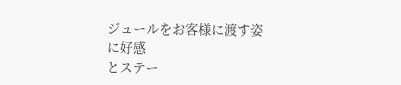ジュールをお客様に渡す姿に好感
とステー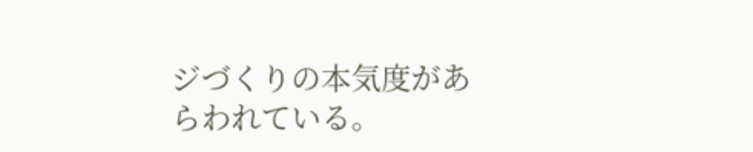ジづくりの本気度があらわれている。